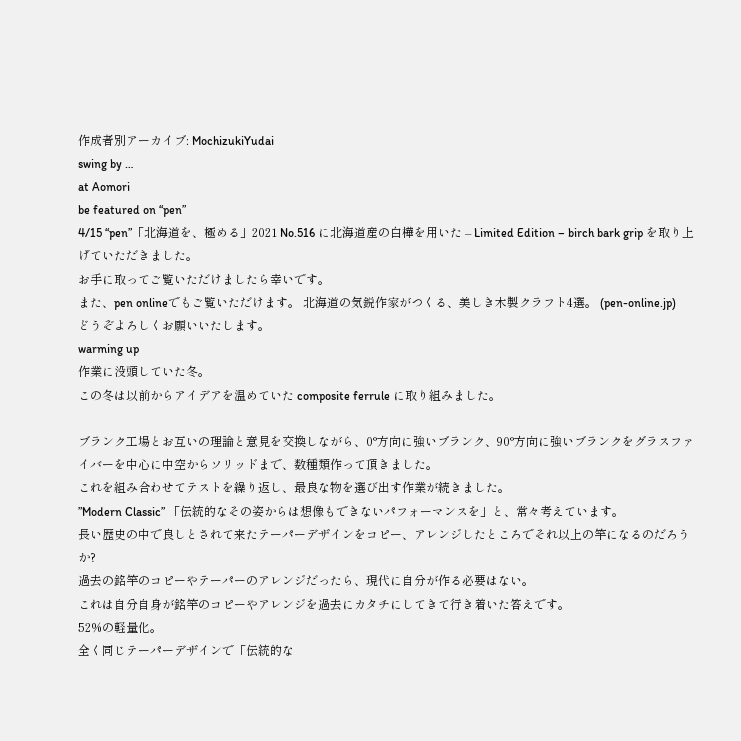作成者別アーカイブ: MochizukiYudai
swing by …
at Aomori
be featured on “pen”
4/15 “pen”「北海道を、極める」2021 No.516 に北海道産の白樺を用いた – Limited Edition – birch bark grip を取り上げていただきました。
お手に取ってご覧いただけましたら幸いです。
また、pen onlineでもご覧いただけます。 北海道の気鋭作家がつくる、美しき木製クラフト4選。 (pen-online.jp)
どうぞよろしくお願いいたします。
warming up
作業に没頭していた冬。
この冬は以前からアイデアを温めていた composite ferrule に取り組みました。

ブランク工場とお互いの理論と意見を交換しながら、0°方向に強いブランク、90°方向に強いブランクをグラスファイバーを中心に中空からソリッドまで、数種類作って頂きました。
これを組み合わせてテストを繰り返し、最良な物を選び出す作業が続きました。
”Modern Classic” 「伝統的なその姿からは想像もできないパフォーマンスを」と、常々考えています。
長い歴史の中で良しとされて来たテーパーデザインをコピー、アレンジしたところでそれ以上の竿になるのだろうか?
過去の銘竿のコピーやテーパーのアレンジだったら、現代に自分が作る必要はない。
これは自分自身が銘竿のコピーやアレンジを過去にカタチにしてきて行き着いた答えです。
52%の軽量化。
全く同じテーパーデザインで「伝統的な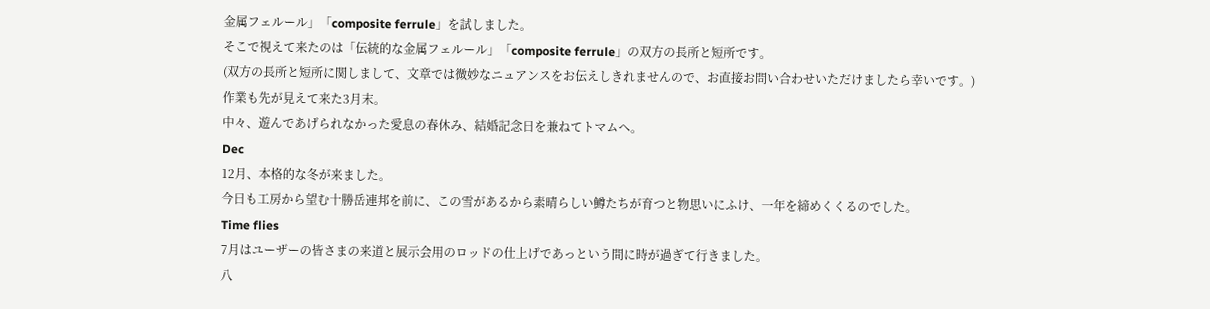金属フェルール」「composite ferrule」を試しました。
そこで視えて来たのは「伝統的な金属フェルール」「composite ferrule」の双方の長所と短所です。
(双方の長所と短所に関しまして、文章では微妙なニュアンスをお伝えしきれませんので、お直接お問い合わせいただけましたら幸いです。)
作業も先が見えて来た3月末。
中々、遊んであげられなかった愛息の春休み、結婚記念日を兼ねてトマムへ。
Dec
12月、本格的な冬が来ました。
今日も工房から望む十勝岳連邦を前に、この雪があるから素晴らしい鱒たちが育つと物思いにふけ、一年を締めくくるのでした。
Time flies
7月はユーザーの皆さまの来道と展示会用のロッドの仕上げであっという間に時が過ぎて行きました。
八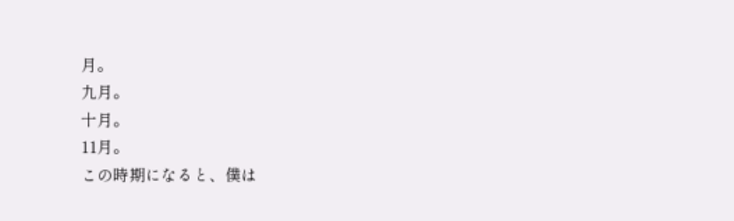月。
九月。
十月。
11月。
この時期になると、僕は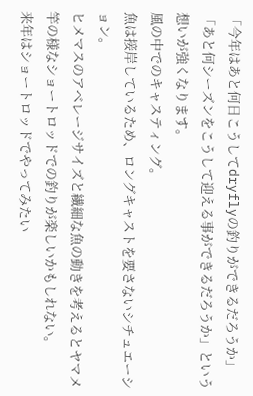「今年はあと何日こうしてdryflyの釣りができるだろうか」「あと何シーズンをこうして迎える事ができるだろうか」という想いが強くなります。
風の中でのキャスティング。
魚は接岸しているため、ロングキャストを要さないシチュエーション。
ヒメマスのアベレージサイズと繊細な魚の動きを考えるとヤマメ竿の様なショートロッドでの釣りが楽しいかもしれない。
来年はショートロッドでやってみたい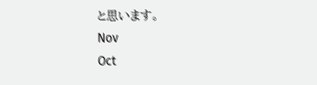と思います。
Nov
Oct